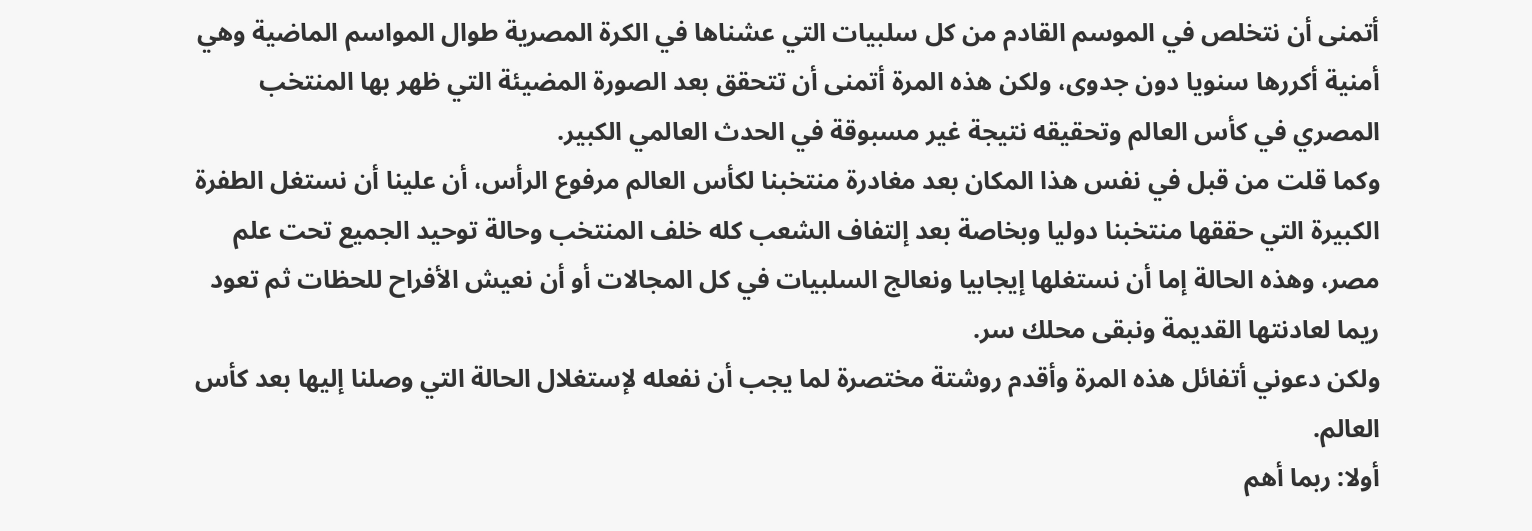أتمنى أن نتخلص في الموسم القادم من كل سلبيات التي عشناها في الكرة المصرية طوال المواسم الماضية وهي أمنية أكررها سنويا دون جدوى، ولكن هذه المرة أتمنى أن تتحقق بعد الصورة المضيئة التي ظهر بها المنتخب المصري في كأس العالم وتحقيقه نتيجة غير مسبوقة في الحدث العالمي الكبير.
وكما قلت من قبل في نفس هذا المكان بعد مغادرة منتخبنا لكأس العالم مرفوع الرأس، أن علينا أن نستغل الطفرة الكبيرة التي حققها منتخبنا دوليا وبخاصة بعد إلتفاف الشعب كله خلف المنتخب وحالة توحيد الجميع تحت علم مصر، وهذه الحالة إما أن نستغلها إيجابيا ونعالج السلبيات في كل المجالات أو أن نعيش الأفراح للحظات ثم تعود ريما لعادنتها القديمة ونبقى محلك سر.
ولكن دعوني أتفائل هذه المرة وأقدم روشتة مختصرة لما يجب أن نفعله لإستغلال الحالة التي وصلنا إليها بعد كأس العالم.
أولا: ربما أهم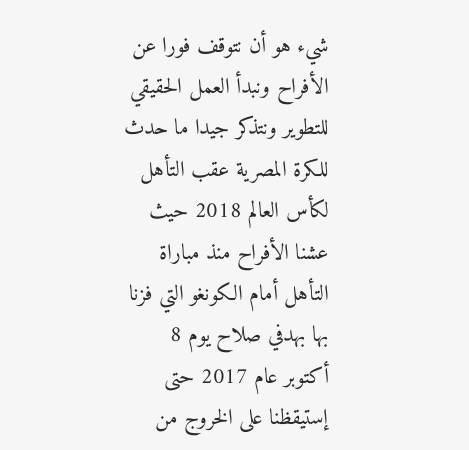شيء هو أن نتوقف فورا عن الأفراح ونبدأ العمل الحقيقي للتطوير ونتذكر جيدا ما حدث للكرة المصرية عقب التأهل لكأس العالم 2018 حيث عشنا الأفراح منذ مباراة التأهل أمام الكونغو التي فزنا بها بهدفي صلاح يوم 8 أكتوبر عام 2017 حتى إستيقظنا على الخروج من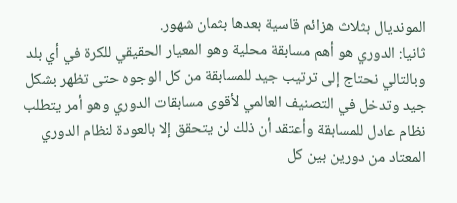المونديال بثلاث هزائم قاسية بعدها بثمان شهور.
ثانيا: الدوري هو أهم مسابقة محلية وهو المعيار الحقيقي للكرة في أي بلد وبالتالي نحتاج إلى ترتيب جيد للمسابقة من كل الوجوه حتى تظهر بشكل جيد وتدخل في التصنيف العالمي لأقوى مسابقات الدوري وهو أمر يتطلب نظام عادل للمسابقة وأعتقد أن ذلك لن يتحقق إلا بالعودة لنظام الدوري المعتاد من دورين بين كل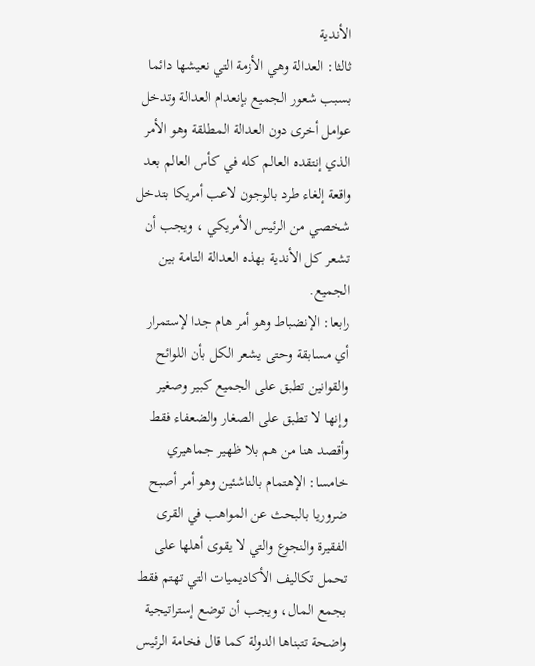الأندية
ثالثا: العدالة وهي الأزمة التي نعيشها دائما بسبب شعور الجميع بإنعدام العدالة وتدخل عوامل أخرى دون العدالة المطلقة وهو الأمر الذي إنتقده العالم كله في كأس العالم بعد واقعة إلغاء طرد بالوجون لاعب أمريكا بتدخل شخصي من الرئيس الأمريكي ، ويجب أن تشعر كل الأندية بهذه العدالة التامة بين الجميع.
رابعا: الإنضباط وهو أمر هام جدا لإستمرار أي مسابقة وحتى يشعر الكل بأن اللوائح والقوانين تطبق على الجميع كبير وصغير وإنها لا تطبق على الصغار والضعفاء فقط وأقصد هنا من هم بلا ظهير جماهيري
خامسا: الإهتمام بالناشئين وهو أمر أصبح ضروريا بالبحث عن المواهب في القرى الفقيرة والنجوع والتي لا يقوى أهلها على تحمل تكاليف الأكاديميات التي تهتم فقط بجمع المال، ويجب أن توضع إستراتيجية واضحة تتبناها الدولة كما قال فخامة الرئيس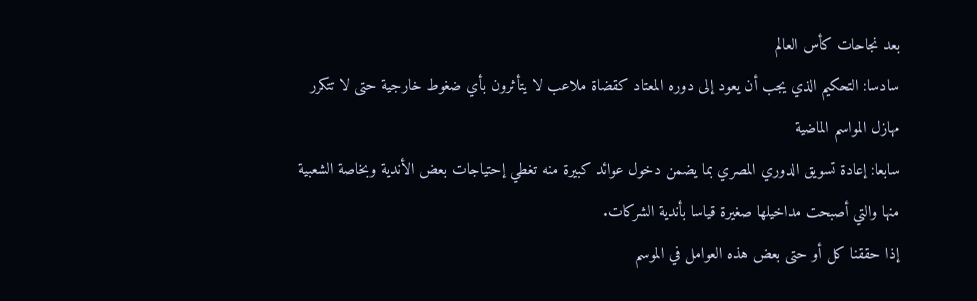بعد نجاحات كأس العالم
سادسا: التحكيم الذي يجب أن يعود إلى دوره المعتاد كقضاة ملاعب لا يتأثرون بأي ضغوط خارجية حتى لا تتكرر مهازل المواسم الماضية
سابعا: إعادة تسويق الدوري المصري بما يضمن دخول عوائد كبيرة منه تغطي إحتياجات بعض الأندية وبخاصة الشعبية منها والتي أصبحت مداخيلها صغيرة قياسا بأندية الشركات.
إذا حققنا كل أو حتى بعض هذه العوامل في الموسم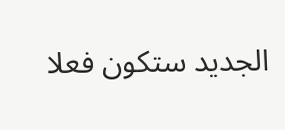الجديد ستكون فعلا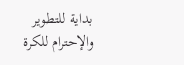بداية للتطوير والإحترام للكرة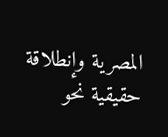المصرية وإنطلاقة حقيقية نحو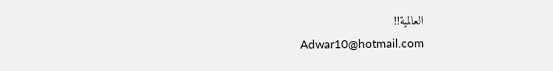العالمية!!
Adwar10@hotmail.com